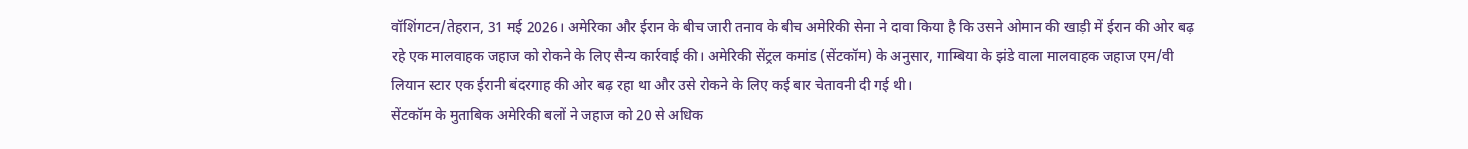वॉशिंगटन/तेहरान, 31 मई 2026। अमेरिका और ईरान के बीच जारी तनाव के बीच अमेरिकी सेना ने दावा किया है कि उसने ओमान की खाड़ी में ईरान की ओर बढ़ रहे एक मालवाहक जहाज को रोकने के लिए सैन्य कार्रवाई की। अमेरिकी सेंट्रल कमांड (सेंटकॉम) के अनुसार, गाम्बिया के झंडे वाला मालवाहक जहाज एम/वी लियान स्टार एक ईरानी बंदरगाह की ओर बढ़ रहा था और उसे रोकने के लिए कई बार चेतावनी दी गई थी।
सेंटकॉम के मुताबिक अमेरिकी बलों ने जहाज को 20 से अधिक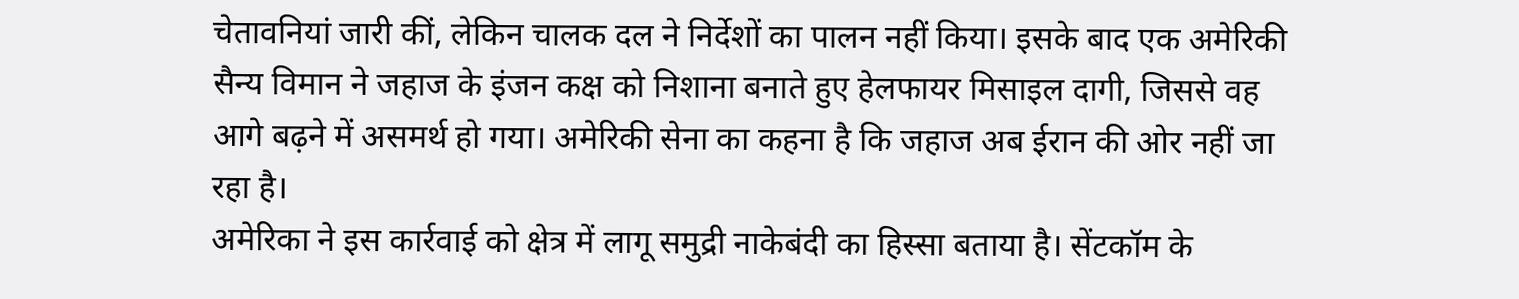चेतावनियां जारी कीं, लेकिन चालक दल ने निर्देशों का पालन नहीं किया। इसके बाद एक अमेरिकी सैन्य विमान ने जहाज के इंजन कक्ष को निशाना बनाते हुए हेलफायर मिसाइल दागी, जिससे वह आगे बढ़ने में असमर्थ हो गया। अमेरिकी सेना का कहना है कि जहाज अब ईरान की ओर नहीं जा रहा है।
अमेरिका ने इस कार्रवाई को क्षेत्र में लागू समुद्री नाकेबंदी का हिस्सा बताया है। सेंटकॉम के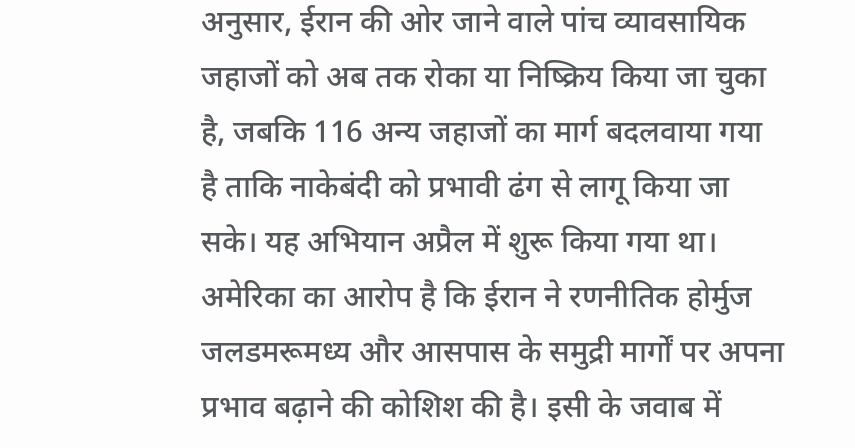अनुसार, ईरान की ओर जाने वाले पांच व्यावसायिक जहाजों को अब तक रोका या निष्क्रिय किया जा चुका है, जबकि 116 अन्य जहाजों का मार्ग बदलवाया गया है ताकि नाकेबंदी को प्रभावी ढंग से लागू किया जा सके। यह अभियान अप्रैल में शुरू किया गया था।
अमेरिका का आरोप है कि ईरान ने रणनीतिक होर्मुज जलडमरूमध्य और आसपास के समुद्री मार्गों पर अपना प्रभाव बढ़ाने की कोशिश की है। इसी के जवाब में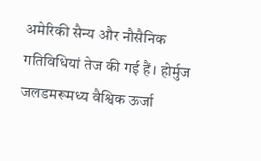अमेरिकी सैन्य और नौसैनिक गतिविधियां तेज की गई हैं। होर्मुज जलडमरूमध्य वैश्विक ऊर्जा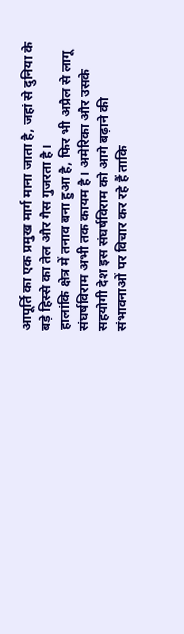आपूर्ति का एक प्रमुख मार्ग माना जाता है, जहां से दुनिया के बड़े हिस्से का तेल और गैस गुजरता है।
हालांकि क्षेत्र में तनाव बना हुआ है, फिर भी अप्रैल से लागू संघर्षविराम अभी तक कायम है। अमेरिका और उसके सहयोगी देश इस संघर्षविराम को आगे बढ़ाने की संभावनाओं पर विचार कर रहे हैं ताकि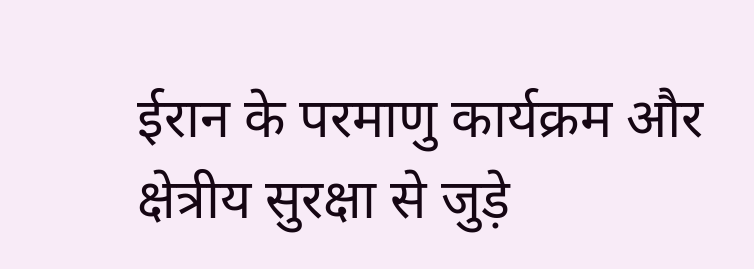ईरान के परमाणु कार्यक्रम और क्षेत्रीय सुरक्षा से जुड़े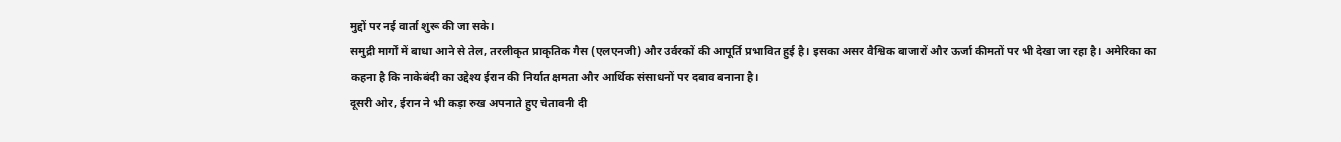मुद्दों पर नई वार्ता शुरू की जा सके।
समुद्री मार्गों में बाधा आने से तेल, तरलीकृत प्राकृतिक गैस (एलएनजी) और उर्वरकों की आपूर्ति प्रभावित हुई है। इसका असर वैश्विक बाजारों और ऊर्जा कीमतों पर भी देखा जा रहा है। अमेरिका का कहना है कि नाकेबंदी का उद्देश्य ईरान की निर्यात क्षमता और आर्थिक संसाधनों पर दबाव बनाना है।
दूसरी ओर, ईरान ने भी कड़ा रुख अपनाते हुए चेतावनी दी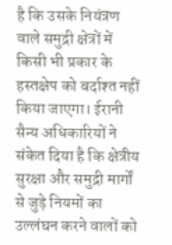है कि उसके नियंत्रण वाले समुद्री क्षेत्रों में किसी भी प्रकार के हस्तक्षेप को बर्दाश्त नहीं किया जाएगा। ईरानी सैन्य अधिकारियों ने संकेत दिया है कि क्षेत्रीय सुरक्षा और समुद्री मार्गों से जुड़े नियमों का उल्लंघन करने वालों को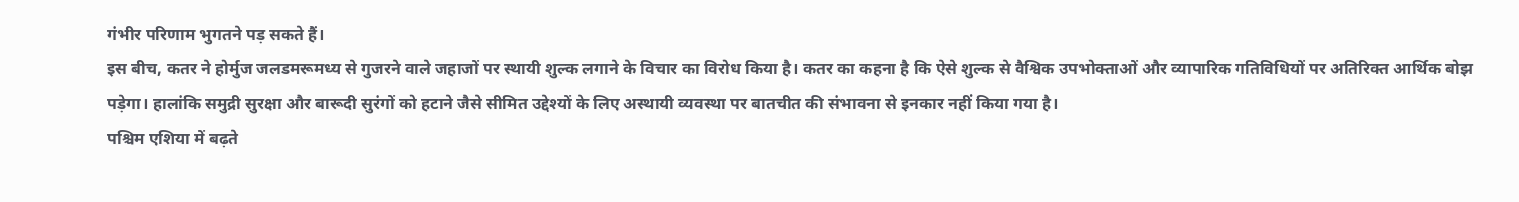गंभीर परिणाम भुगतने पड़ सकते हैं।
इस बीच, कतर ने होर्मुज जलडमरूमध्य से गुजरने वाले जहाजों पर स्थायी शुल्क लगाने के विचार का विरोध किया है। कतर का कहना है कि ऐसे शुल्क से वैश्विक उपभोक्ताओं और व्यापारिक गतिविधियों पर अतिरिक्त आर्थिक बोझ पड़ेगा। हालांकि समुद्री सुरक्षा और बारूदी सुरंगों को हटाने जैसे सीमित उद्देश्यों के लिए अस्थायी व्यवस्था पर बातचीत की संभावना से इनकार नहीं किया गया है।
पश्चिम एशिया में बढ़ते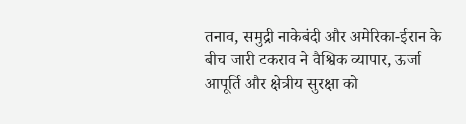तनाव, समुद्री नाकेबंदी और अमेरिका-ईरान के बीच जारी टकराव ने वैश्विक व्यापार, ऊर्जा आपूर्ति और क्षेत्रीय सुरक्षा को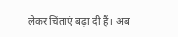लेकर चिंताएं बढ़ा दी हैं। अब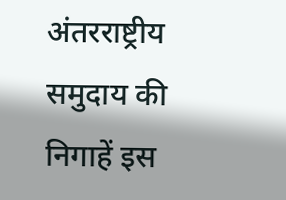अंतरराष्ट्रीय समुदाय की निगाहें इस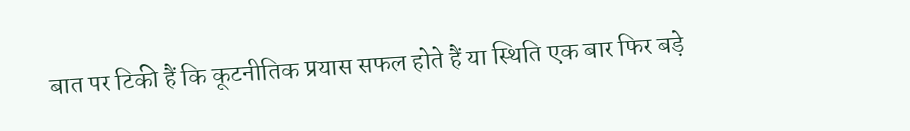बात पर टिकी हैं कि कूटनीतिक प्रयास सफल होते हैं या स्थिति एक बार फिर बड़े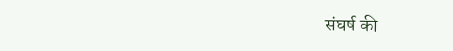संघर्ष की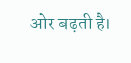ओर बढ़ती है।